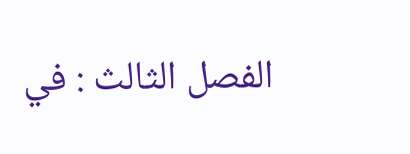الفصل الثالث : في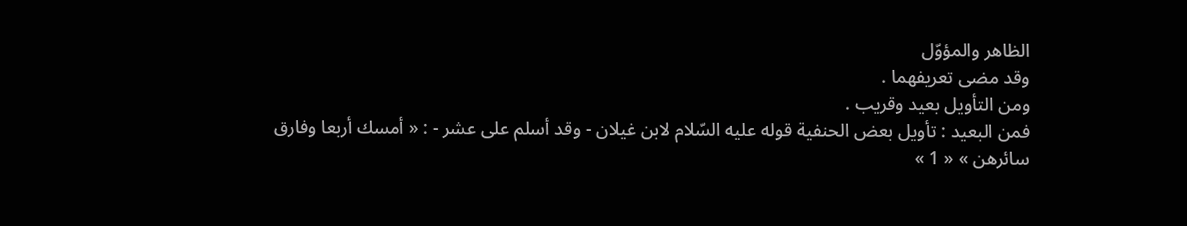الظاهر والمؤوّل
وقد مضى تعريفهما .
ومن التأويل بعيد وقريب .
فمن البعيد : تأويل بعض الحنفية قوله عليه السّلام لابن غيلان - وقد أسلم على عشر - : « أمسك أربعا وفارق سائرهن » « 1 »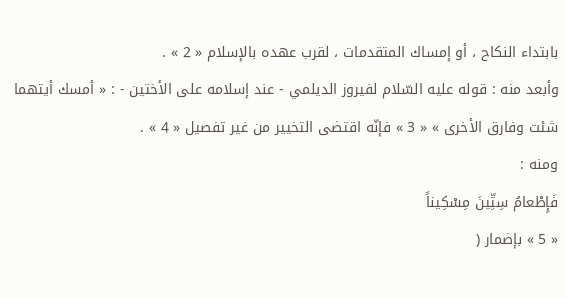بابتداء النكاح ، أو إمساك المتقدمات ، لقرب عهده بالإسلام « 2 » .
وأبعد منه : قوله عليه السّلام لفيروز الديلمي - عند إسلامه على الأختين - : « أمسك أيتهما شئت وفارق الأخرى » « 3 » فإنّه اقتضى التخيير من غير تفصيل « 4 » .
ومنه :
فَإِطْعامُ سِتِّينَ مِسْكِيناً
« 5 » بإضمار (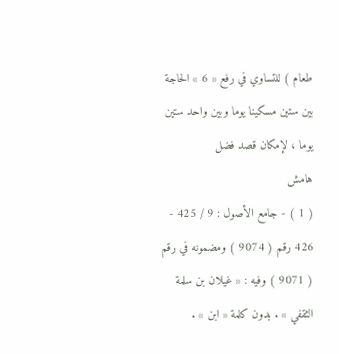طعام ) للتساوي في رفع « 6 » الحاجة بين ستين مسكينا يوما وبين واحد ستين يوما ، لإمكان قصد فضل
هامش
( 1 ) - جامع الأصول : 9 / 425 - 426 رقم ( 9074 ) ومضمونه في رقم ( 9071 ) وفيه : « غيلان بن سلمة الثقفي » . بدون كلمة « ابن » .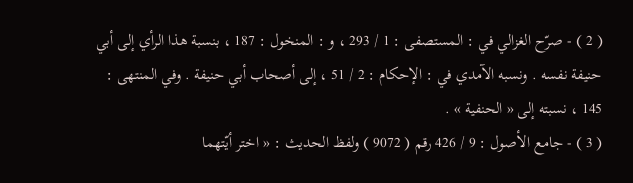( 2 ) - صرّح الغزالي في : المستصفى : 1 / 293 ، و : المنخول : 187 ، بنسبة هذا الرأي إلى أبي حنيفة نفسه . ونسبه الآمدي في : الإحكام : 2 / 51 ، إلى أصحاب أبي حنيفة . وفي المنتهى : 145 ، نسبته إلى « الحنفية » .
( 3 ) - جامع الأصول : 9 / 426 رقم ( 9072 ) ولفظ الحديث : « اختر أيّتهما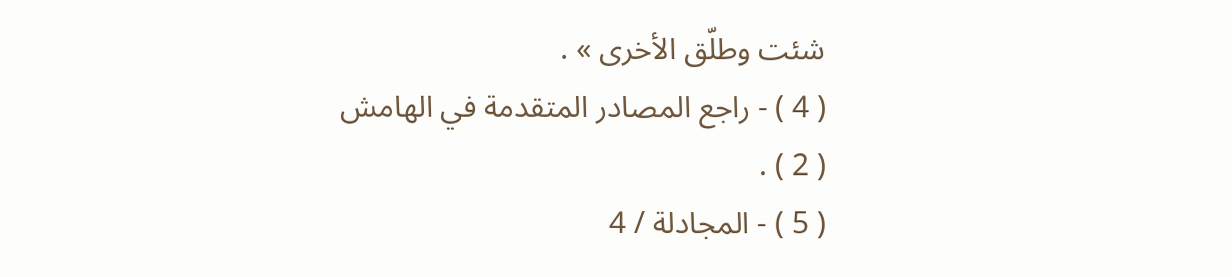شئت وطلّق الأخرى » .
( 4 ) - راجع المصادر المتقدمة في الهامش ( 2 ) .
( 5 ) - المجادلة / 4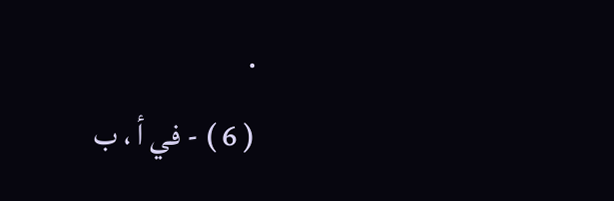.
( 6 ) - في أ ، ب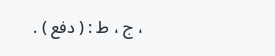، ج ، ط : ( دفع ) .